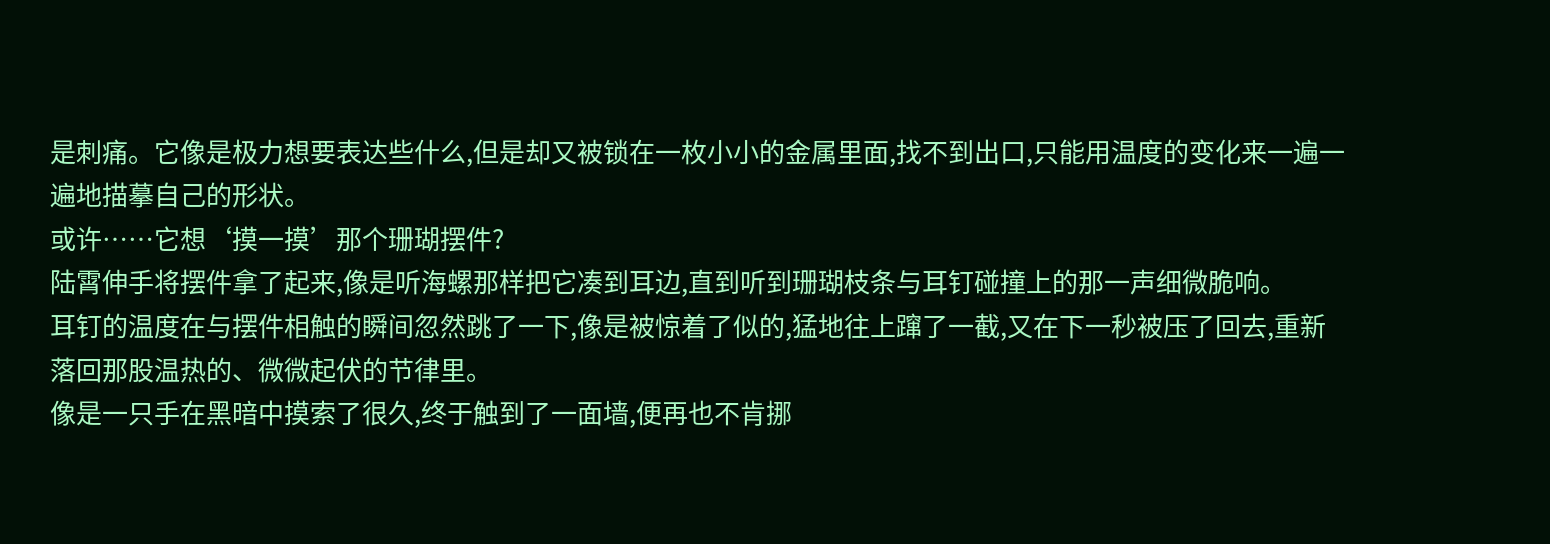是刺痛。它像是极力想要表达些什么,但是却又被锁在一枚小小的金属里面,找不到出口,只能用温度的变化来一遍一遍地描摹自己的形状。
或许……它想‘摸一摸’那个珊瑚摆件?
陆霄伸手将摆件拿了起来,像是听海螺那样把它凑到耳边,直到听到珊瑚枝条与耳钉碰撞上的那一声细微脆响。
耳钉的温度在与摆件相触的瞬间忽然跳了一下,像是被惊着了似的,猛地往上蹿了一截,又在下一秒被压了回去,重新落回那股温热的、微微起伏的节律里。
像是一只手在黑暗中摸索了很久,终于触到了一面墙,便再也不肯挪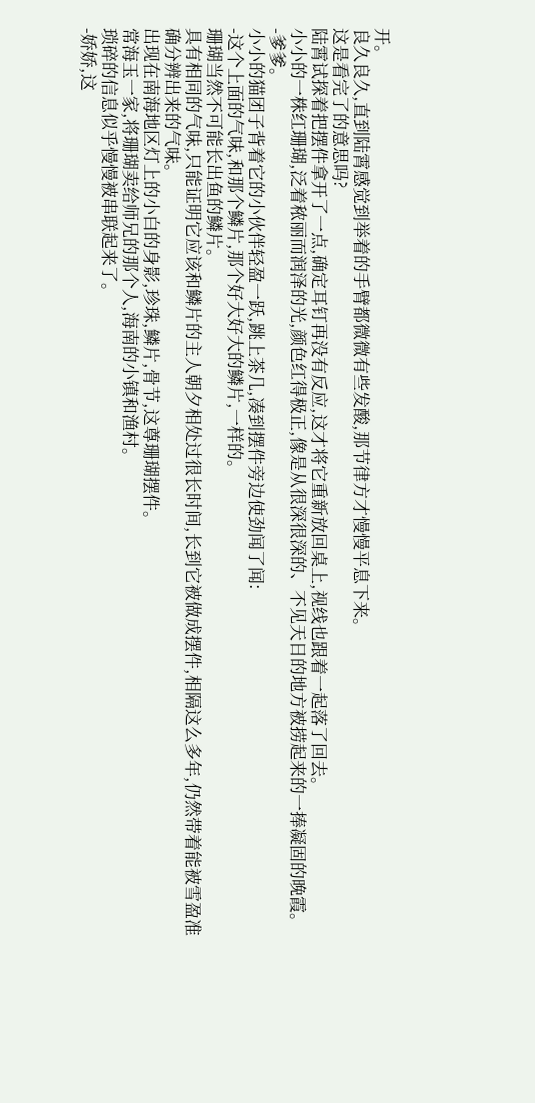开。
良久良久,直到陆霄感觉到举着的手臂都微微有些发酸,那节律方才慢慢平息下来。
这是看完了的意思吗?
陆霄试探着把摆件拿开了一点,确定耳钉再没有反应,这才将它重新放回桌上,视线也跟着一起落了回去。
小小的一株红珊瑚,泛着秾丽而润泽的光,颜色红得极正,像是从很深很深的、不见天日的地方被捞起来的一捧凝固的晚霞。
-爹爹。
小小的猫团子背着它的小伙伴轻盈一跃,跳上茶几,凑到摆件旁边使劲闻了闻:
-这个上面的气味,和那个鳞片,那个好大好大的鳞片,一样的。
珊瑚当然不可能长出鱼的鳞片。
具有相同的气味,只能证明它应该和鳞片的主人朝夕相处过很长时间,长到它被做成摆件,相隔这么多年,仍然带着能被雪盈准确分辨出来的气味。
出现在南海地区灯上的小白的身影,珍珠,鳞片,骨节,这尊珊瑚摆件。
常海玉一家,将珊瑚卖给师兄的那个人,海南的小镇和渔村。
琐碎的信息似乎慢慢被串联起来了。
-娇娇,这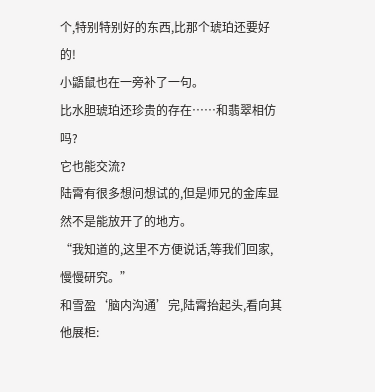个,特别特别好的东西,比那个琥珀还要好的!
小鼯鼠也在一旁补了一句。
比水胆琥珀还珍贵的存在……和翡翠相仿吗?
它也能交流?
陆霄有很多想问想试的,但是师兄的金库显然不是能放开了的地方。
“我知道的,这里不方便说话,等我们回家,慢慢研究。”
和雪盈‘脑内沟通’完,陆霄抬起头,看向其他展柜: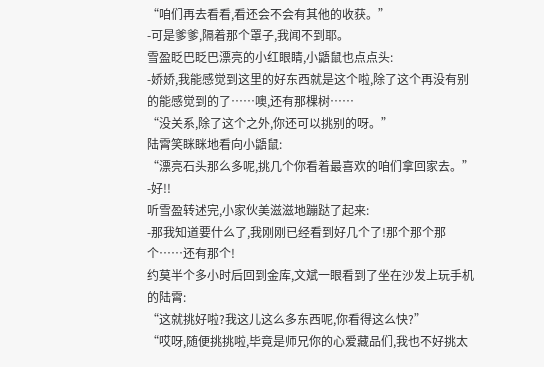“咱们再去看看,看还会不会有其他的收获。”
-可是爹爹,隔着那个罩子,我闻不到耶。
雪盈眨巴眨巴漂亮的小红眼睛,小鼯鼠也点点头:
-娇娇,我能感觉到这里的好东西就是这个啦,除了这个再没有别的能感觉到的了……噢,还有那棵树……
“没关系,除了这个之外,你还可以挑别的呀。”
陆霄笑眯眯地看向小鼯鼠:
“漂亮石头那么多呢,挑几个你看着最喜欢的咱们拿回家去。”
-好!!
听雪盈转述完,小家伙美滋滋地蹦跶了起来:
-那我知道要什么了,我刚刚已经看到好几个了!那个那个那个……还有那个!
约莫半个多小时后回到金库,文斌一眼看到了坐在沙发上玩手机的陆霄:
“这就挑好啦?我这儿这么多东西呢,你看得这么快?”
“哎呀,随便挑挑啦,毕竟是师兄你的心爱藏品们,我也不好挑太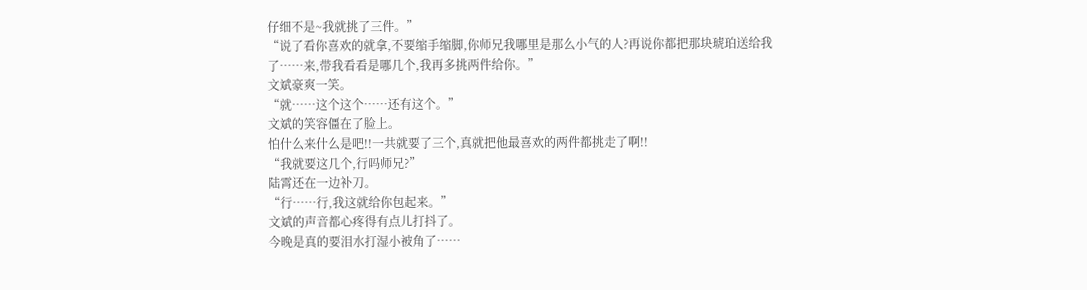仔细不是~我就挑了三件。”
“说了看你喜欢的就拿,不要缩手缩脚,你师兄我哪里是那么小气的人?再说你都把那块琥珀送给我了……来,带我看看是哪几个,我再多挑两件给你。”
文斌豪爽一笑。
“就……这个这个……还有这个。”
文斌的笑容僵在了脸上。
怕什么来什么是吧!!一共就要了三个,真就把他最喜欢的两件都挑走了啊!!
“我就要这几个,行吗师兄?”
陆霄还在一边补刀。
“行……行,我这就给你包起来。”
文斌的声音都心疼得有点儿打抖了。
今晚是真的要泪水打湿小被角了……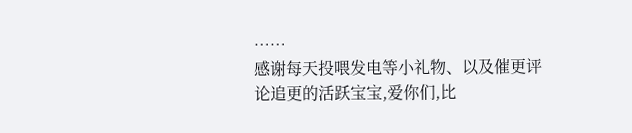……
感谢每天投喂发电等小礼物、以及催更评论追更的活跃宝宝,爱你们,比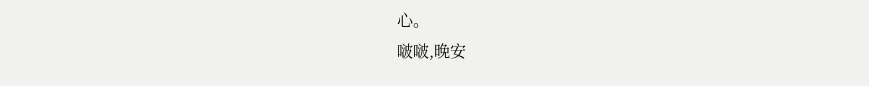心。
啵啵,晚安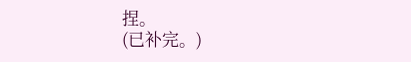捏。
(已补完。)